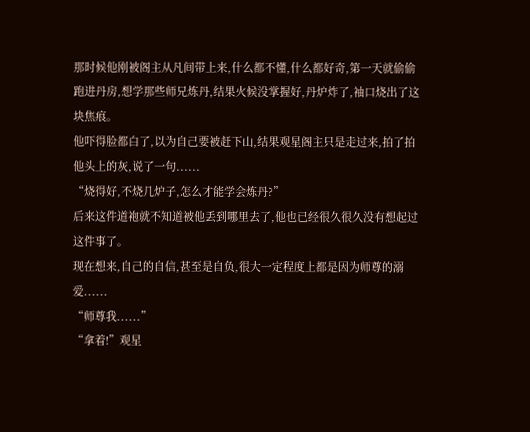那时候他刚被阁主从凡间带上来,什么都不懂,什么都好奇,第一天就偷偷跑进丹房,想学那些师兄炼丹,结果火候没掌握好,丹炉炸了,袖口烧出了这块焦痕。
他吓得脸都白了,以为自己要被赶下山,结果观星阁主只是走过来,拍了拍他头上的灰,说了一句......
“烧得好,不烧几炉子,怎么才能学会炼丹?”
后来这件道袍就不知道被他丢到哪里去了,他也已经很久很久没有想起过这件事了。
现在想来,自己的自信,甚至是自负,很大一定程度上都是因为师尊的溺爱......
“师尊我......”
“拿着!”观星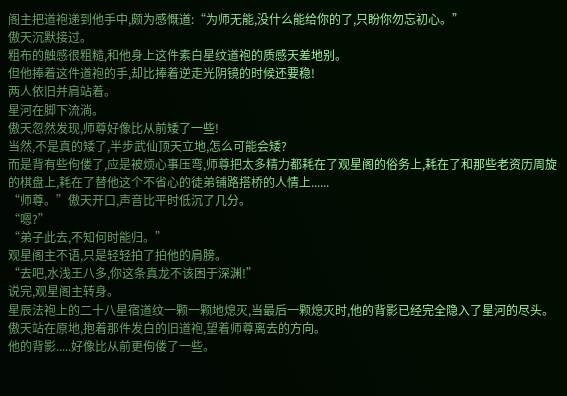阁主把道袍递到他手中,颇为感慨道:“为师无能,没什么能给你的了,只盼你勿忘初心。”
傲天沉默接过。
粗布的触感很粗糙,和他身上这件素白星纹道袍的质感天差地别。
但他捧着这件道袍的手,却比捧着逆走光阴镜的时候还要稳!
两人依旧并肩站着。
星河在脚下流淌。
傲天忽然发现,师尊好像比从前矮了一些!
当然,不是真的矮了,半步武仙顶天立地,怎么可能会矮?
而是背有些佝偻了,应是被烦心事压弯,师尊把太多精力都耗在了观星阁的俗务上,耗在了和那些老资历周旋的棋盘上,耗在了替他这个不省心的徒弟铺路搭桥的人情上......
“师尊。”傲天开口,声音比平时低沉了几分。
“嗯?”
“弟子此去,不知何时能归。”
观星阁主不语,只是轻轻拍了拍他的肩膀。
“去吧,水浅王八多,你这条真龙不该困于深渊!”
说完,观星阁主转身。
星辰法袍上的二十八星宿道纹一颗一颗地熄灭,当最后一颗熄灭时,他的背影已经完全隐入了星河的尽头。
傲天站在原地,抱着那件发白的旧道袍,望着师尊离去的方向。
他的背影.....好像比从前更佝偻了一些。